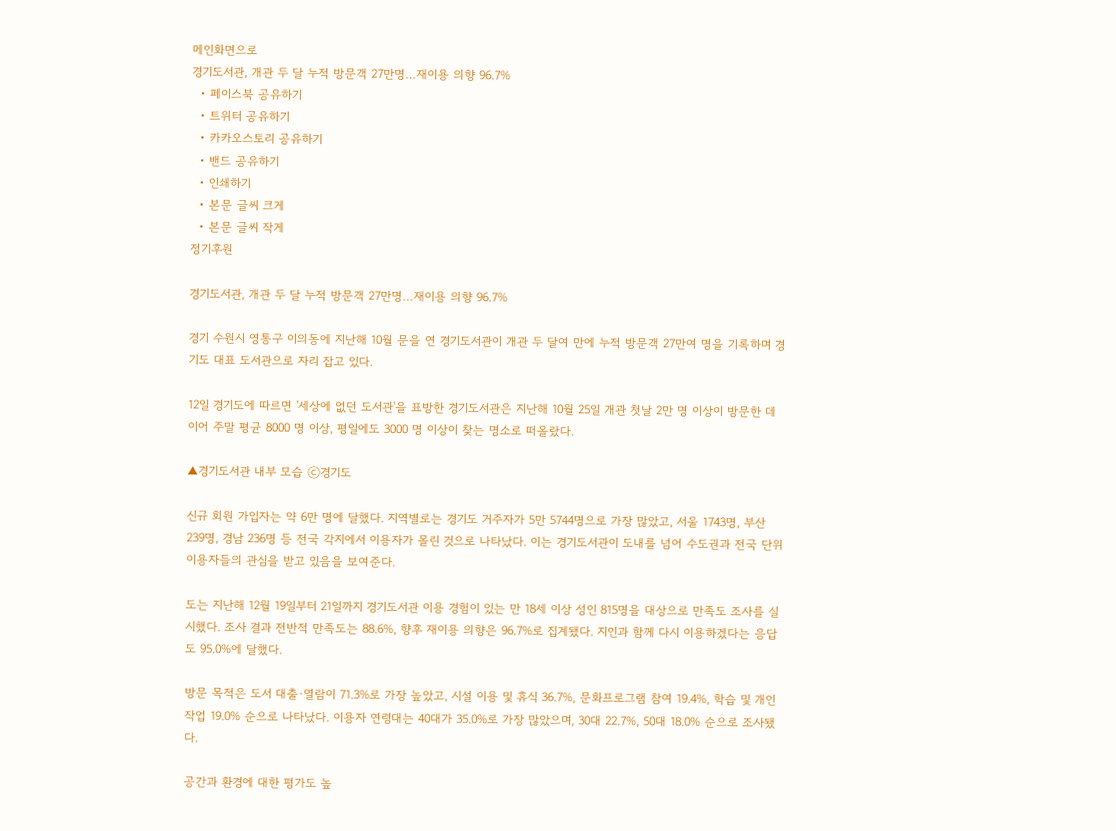메인화면으로
경기도서관, 개관 두 달 누적 방문객 27만명…재이용 의향 96.7%
  • 페이스북 공유하기
  • 트위터 공유하기
  • 카카오스토리 공유하기
  • 밴드 공유하기
  • 인쇄하기
  • 본문 글씨 크게
  • 본문 글씨 작게
정기후원

경기도서관, 개관 두 달 누적 방문객 27만명…재이용 의향 96.7%

경기 수원시 영통구 이의동에 지난해 10월 문을 연 경기도서관이 개관 두 달여 만에 누적 방문객 27만여 명을 기록하며 경기도 대표 도서관으로 자리 잡고 있다.

12일 경기도에 따르면 '세상에 없던 도서관'을 표방한 경기도서관은 지난해 10월 25일 개관 첫날 2만 명 이상이 방문한 데 이어 주말 평균 8000 명 이상, 평일에도 3000 명 이상이 찾는 명소로 떠올랐다.

▲경기도서관 내부 모습 ⓒ경기도

신규 회원 가입자는 약 6만 명에 달했다. 지역별로는 경기도 거주자가 5만 5744명으로 가장 많았고, 서울 1743명, 부산 239명, 경남 236명 등 전국 각지에서 이용자가 몰린 것으로 나타났다. 이는 경기도서관이 도내를 넘어 수도권과 전국 단위 이용자들의 관심을 받고 있음을 보여준다.

도는 지난해 12월 19일부터 21일까지 경기도서관 이용 경험이 있는 만 18세 이상 성인 815명을 대상으로 만족도 조사를 실시했다. 조사 결과 전반적 만족도는 88.6%, 향후 재이용 의향은 96.7%로 집계됐다. 지인과 함께 다시 이용하겠다는 응답도 95.0%에 달했다.

방문 목적은 도서 대출·열람이 71.3%로 가장 높았고, 시설 이용 및 휴식 36.7%, 문화프로그램 참여 19.4%, 학습 및 개인 작업 19.0% 순으로 나타났다. 이용자 연령대는 40대가 35.0%로 가장 많았으며, 30대 22.7%, 50대 18.0% 순으로 조사됐다.

공간과 환경에 대한 평가도 높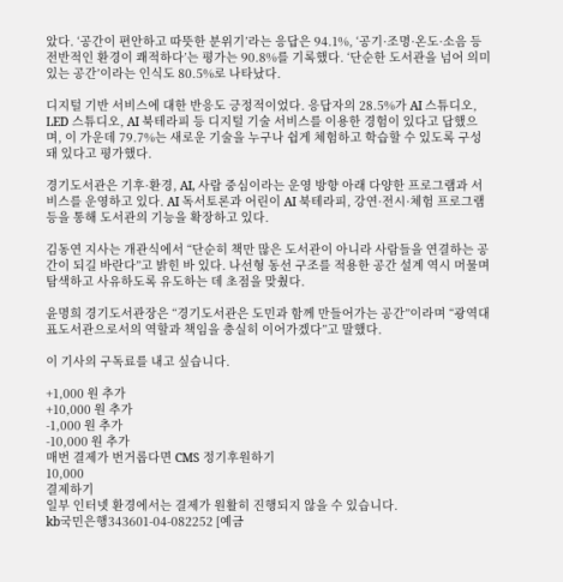았다. ‘공간이 편안하고 따뜻한 분위기’라는 응답은 94.1%, ‘공기·조명·온도·소음 등 전반적인 환경이 쾌적하다’는 평가는 90.8%를 기록했다. ‘단순한 도서관을 넘어 의미 있는 공간’이라는 인식도 80.5%로 나타났다.

디지털 기반 서비스에 대한 반응도 긍정적이었다. 응답자의 28.5%가 AI 스튜디오, LED 스튜디오, AI 북테라피 등 디지털 기술 서비스를 이용한 경험이 있다고 답했으며, 이 가운데 79.7%는 새로운 기술을 누구나 쉽게 체험하고 학습할 수 있도록 구성돼 있다고 평가했다.

경기도서관은 기후·환경, AI, 사람 중심이라는 운영 방향 아래 다양한 프로그램과 서비스를 운영하고 있다. AI 독서토론과 어린이 AI 북테라피, 강연·전시·체험 프로그램 등을 통해 도서관의 기능을 확장하고 있다.

김동연 지사는 개관식에서 “단순히 책만 많은 도서관이 아니라 사람들을 연결하는 공간이 되길 바란다”고 밝힌 바 있다. 나선형 동선 구조를 적용한 공간 설계 역시 머물며 탐색하고 사유하도록 유도하는 데 초점을 맞췄다.

윤명희 경기도서관장은 “경기도서관은 도민과 함께 만들어가는 공간”이라며 “광역대표도서관으로서의 역할과 책임을 충실히 이어가겠다”고 말했다.

이 기사의 구독료를 내고 싶습니다.

+1,000 원 추가
+10,000 원 추가
-1,000 원 추가
-10,000 원 추가
매번 결제가 번거롭다면 CMS 정기후원하기
10,000
결제하기
일부 인터넷 환경에서는 결제가 원활히 진행되지 않을 수 있습니다.
kb국민은행343601-04-082252 [예금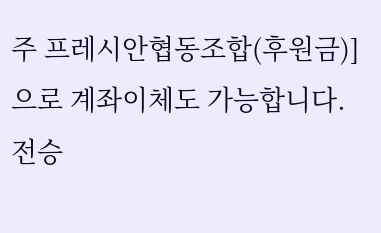주 프레시안협동조합(후원금)]으로 계좌이체도 가능합니다.
전승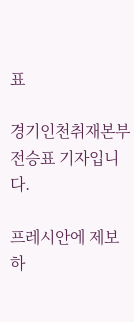표

경기인천취재본부 전승표 기자입니다.

프레시안에 제보하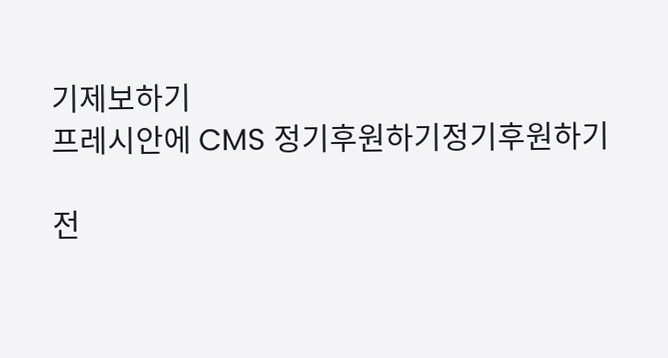기제보하기
프레시안에 CMS 정기후원하기정기후원하기

전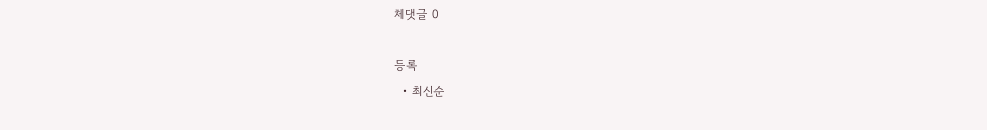체댓글 0

등록
  • 최신순